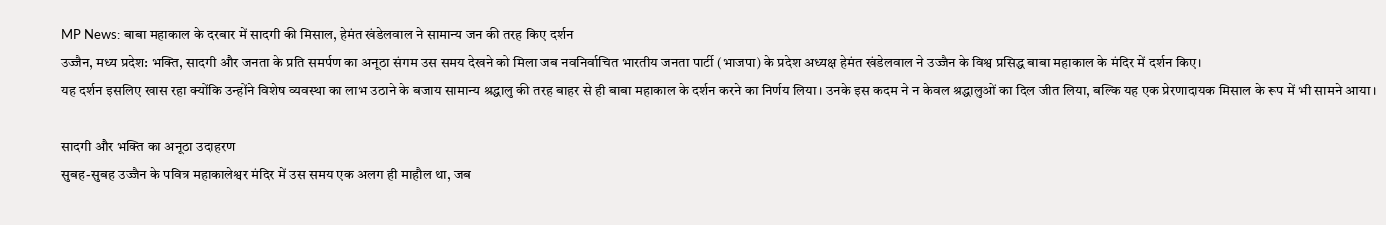MP News: बाबा महाकाल के दरबार में सादगी की मिसाल, हेमंत खंडेलवाल ने सामान्य जन की तरह किए दर्शन
उज्जैन, मध्य प्रदेश: भक्ति, सादगी और जनता के प्रति समर्पण का अनूठा संगम उस समय देखने को मिला जब नवनिर्वाचित भारतीय जनता पार्टी (भाजपा) के प्रदेश अध्यक्ष हेमंत खंडेलवाल ने उज्जैन के विश्व प्रसिद्ध बाबा महाकाल के मंदिर में दर्शन किए।
यह दर्शन इसलिए खास रहा क्योंकि उन्होंने विशेष व्यवस्था का लाभ उठाने के बजाय सामान्य श्रद्धालु की तरह बाहर से ही बाबा महाकाल के दर्शन करने का निर्णय लिया। उनके इस कदम ने न केवल श्रद्धालुओं का दिल जीत लिया, बल्कि यह एक प्रेरणादायक मिसाल के रूप में भी सामने आया।

सादगी और भक्ति का अनूठा उदाहरण
सुबह-सुबह उज्जैन के पवित्र महाकालेश्वर मंदिर में उस समय एक अलग ही माहौल था, जब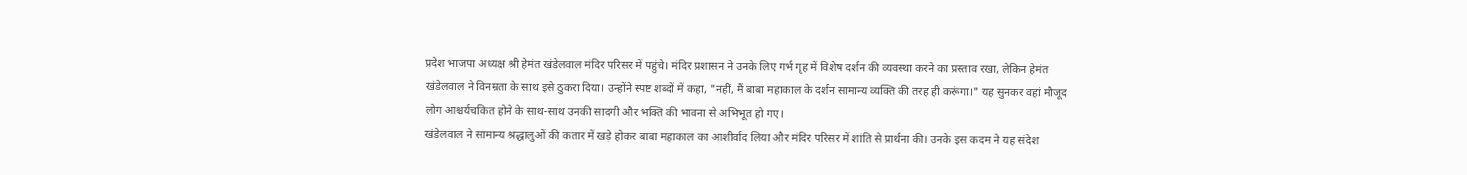प्रदेश भाजपा अध्यक्ष श्री हेमंत खंडेलवाल मंदिर परिसर में पहुंचे। मंदिर प्रशासन ने उनके लिए गर्भ गृह में विशेष दर्शन की व्यवस्था करने का प्रस्ताव रखा, लेकिन हेमंत खंडेलवाल ने विनम्रता के साथ इसे ठुकरा दिया। उन्होंने स्पष्ट शब्दों में कहा, "नहीं, मैं बाबा महाकाल के दर्शन सामान्य व्यक्ति की तरह ही करूंगा।" यह सुनकर वहां मौजूद लोग आश्चर्यचकित होने के साथ-साथ उनकी सादगी और भक्ति की भावना से अभिभूत हो गए।
खंडेलवाल ने सामान्य श्रद्धालुओं की कतार में खड़े होकर बाबा महाकाल का आशीर्वाद लिया और मंदिर परिसर में शांति से प्रार्थना की। उनके इस कदम ने यह संदेश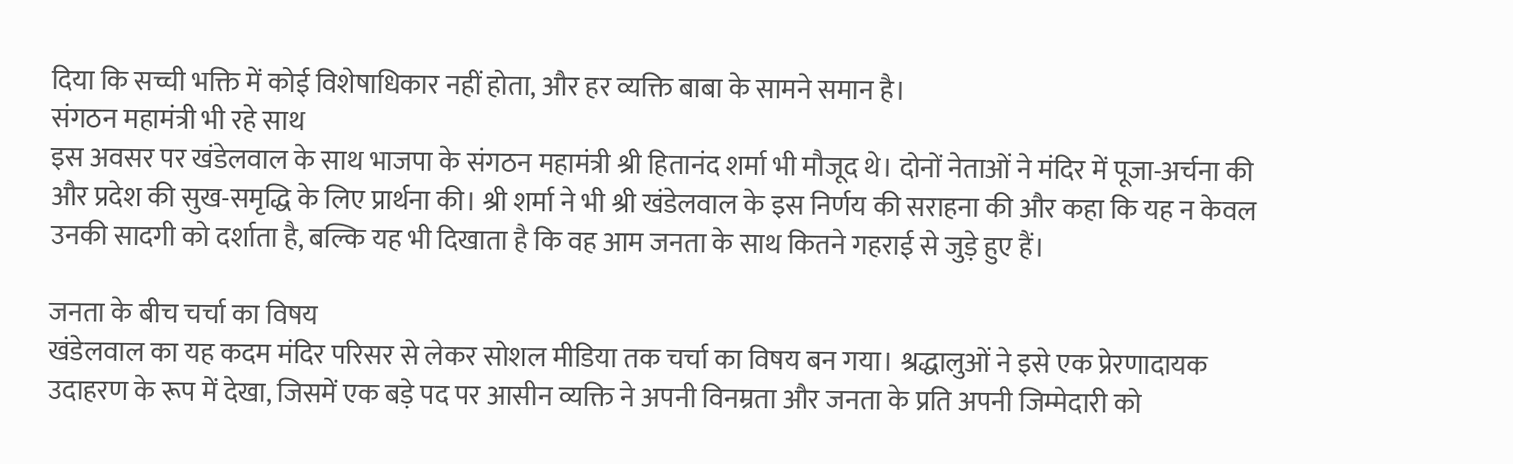दिया कि सच्ची भक्ति में कोई विशेषाधिकार नहीं होता, और हर व्यक्ति बाबा के सामने समान है।
संगठन महामंत्री भी रहे साथ
इस अवसर पर खंडेलवाल के साथ भाजपा के संगठन महामंत्री श्री हितानंद शर्मा भी मौजूद थे। दोनों नेताओं ने मंदिर में पूजा-अर्चना की और प्रदेश की सुख-समृद्धि के लिए प्रार्थना की। श्री शर्मा ने भी श्री खंडेलवाल के इस निर्णय की सराहना की और कहा कि यह न केवल उनकी सादगी को दर्शाता है, बल्कि यह भी दिखाता है कि वह आम जनता के साथ कितने गहराई से जुड़े हुए हैं।

जनता के बीच चर्चा का विषय
खंडेलवाल का यह कदम मंदिर परिसर से लेकर सोशल मीडिया तक चर्चा का विषय बन गया। श्रद्धालुओं ने इसे एक प्रेरणादायक उदाहरण के रूप में देखा, जिसमें एक बड़े पद पर आसीन व्यक्ति ने अपनी विनम्रता और जनता के प्रति अपनी जिम्मेदारी को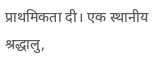प्राथमिकता दी। एक स्थानीय श्रद्धालु,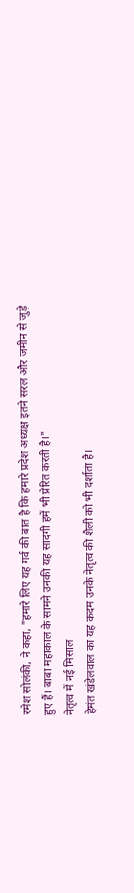रमेश सोलंकी, ने कहा, "हमारे लिए यह गर्व की बात है कि हमारे प्रदेश अध्यक्ष इतने सरल और जमीन से जुड़े हुए हैं। बाबा महाकाल के सामने उनकी यह सादगी हमें भी प्रेरित करती है।"
नेतृत्व में नई मिसाल
हेमंत खंडेलवाल का यह कदम उनके नेतृत्व की शैली को भी दर्शाता है।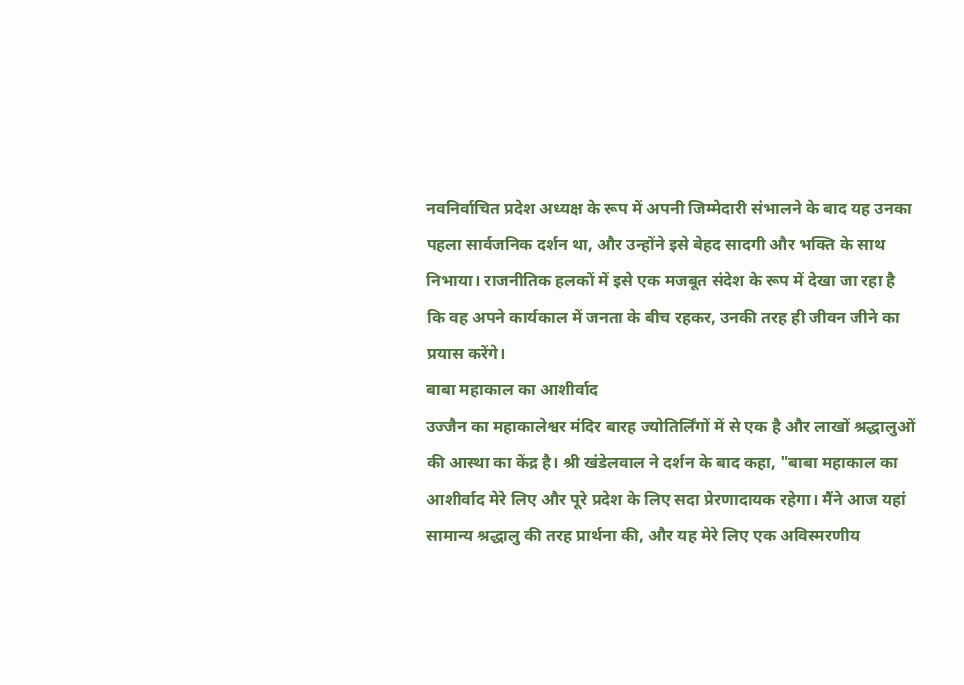नवनिर्वाचित प्रदेश अध्यक्ष के रूप में अपनी जिम्मेदारी संभालने के बाद यह उनका पहला सार्वजनिक दर्शन था, और उन्होंने इसे बेहद सादगी और भक्ति के साथ निभाया। राजनीतिक हलकों में इसे एक मजबूत संदेश के रूप में देखा जा रहा है कि वह अपने कार्यकाल में जनता के बीच रहकर, उनकी तरह ही जीवन जीने का प्रयास करेंगे।
बाबा महाकाल का आशीर्वाद
उज्जैन का महाकालेश्वर मंदिर बारह ज्योतिर्लिंगों में से एक है और लाखों श्रद्धालुओं की आस्था का केंद्र है। श्री खंडेलवाल ने दर्शन के बाद कहा, "बाबा महाकाल का आशीर्वाद मेरे लिए और पूरे प्रदेश के लिए सदा प्रेरणादायक रहेगा। मैंने आज यहां सामान्य श्रद्धालु की तरह प्रार्थना की, और यह मेरे लिए एक अविस्मरणीय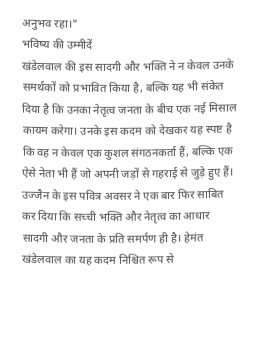अनुभव रहा।"
भविष्य की उम्मीदें
खंडेलवाल की इस सादगी और भक्ति ने न केवल उनके समर्थकों को प्रभावित किया है, बल्कि यह भी संकेत दिया है कि उनका नेतृत्व जनता के बीच एक नई मिसाल कायम करेगा। उनके इस कदम को देखकर यह स्पष्ट है कि वह न केवल एक कुशल संगठनकर्ता हैं, बल्कि एक ऐसे नेता भी हैं जो अपनी जड़ों से गहराई से जुड़े हुए हैं।
उज्जैन के इस पवित्र अवसर ने एक बार फिर साबित कर दिया कि सच्ची भक्ति और नेतृत्व का आधार सादगी और जनता के प्रति समर्पण ही है। हेमंत खंडेलवाल का यह कदम निश्चित रूप से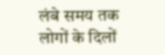लंबे समय तक लोगों के दिलों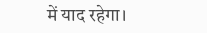में याद रहेगा।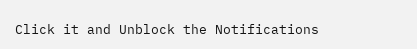Click it and Unblock the Notifications